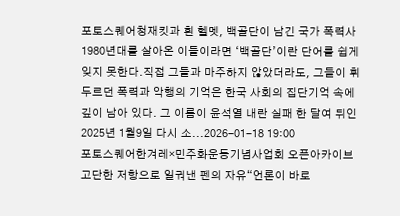포토스퀘어청재킷과 흰 헬멧, 백골단이 남긴 국가 폭력사 1980년대를 살아온 이들이라면 ‘백골단’이란 단어를 쉽게 잊지 못한다.직접 그들과 마주하지 않았더라도, 그들이 휘두르던 폭력과 악행의 기억은 한국 사회의 집단기억 속에 깊이 남아 있다. 그 이름이 윤석열 내란 실패 한 달여 뒤인 2025년 1월9일 다시 소...2026-01-18 19:00
포토스퀘어한겨레×민주화운동기념사업회 오픈아카이브고단한 저항으로 일궈낸 펜의 자유“언론이 바로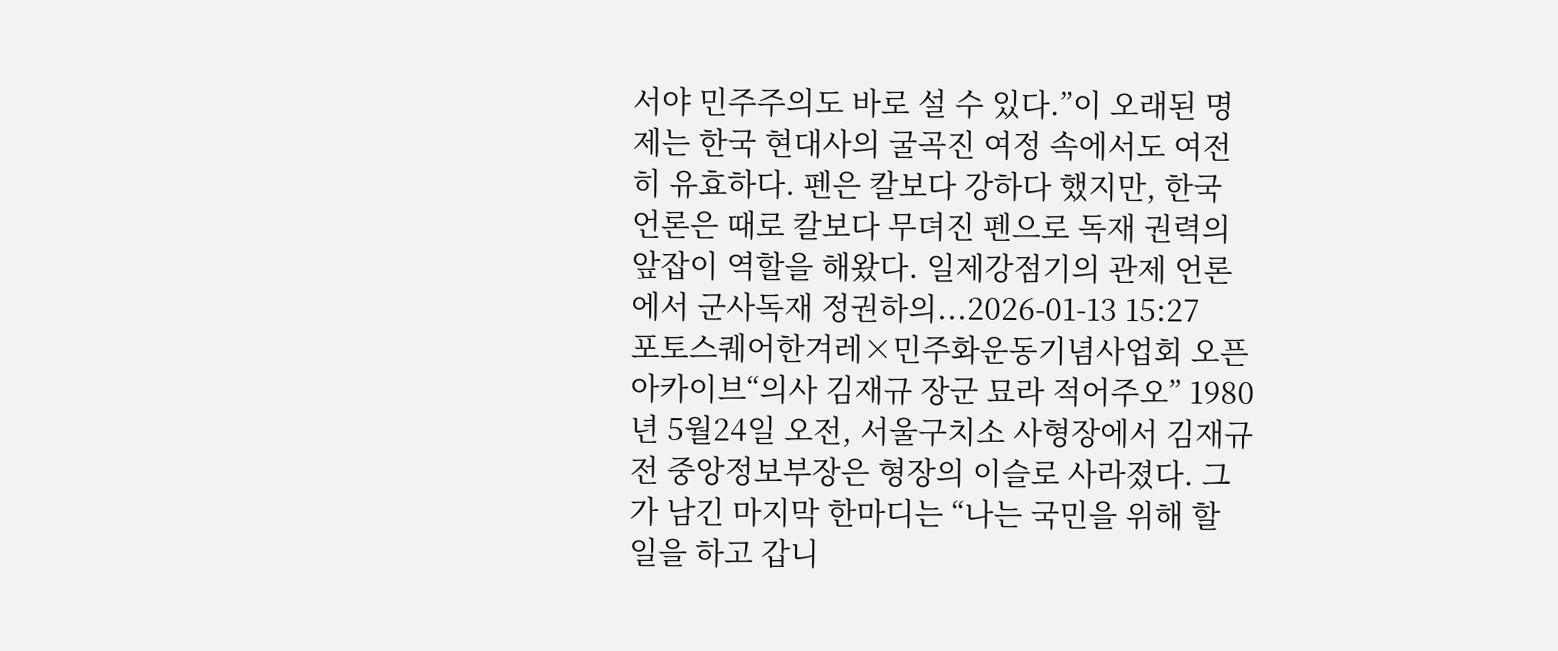서야 민주주의도 바로 설 수 있다.”이 오래된 명제는 한국 현대사의 굴곡진 여정 속에서도 여전히 유효하다. 펜은 칼보다 강하다 했지만, 한국 언론은 때로 칼보다 무뎌진 펜으로 독재 권력의 앞잡이 역할을 해왔다. 일제강점기의 관제 언론에서 군사독재 정권하의...2026-01-13 15:27
포토스퀘어한겨레×민주화운동기념사업회 오픈아카이브“의사 김재규 장군 묘라 적어주오” 1980년 5월24일 오전, 서울구치소 사형장에서 김재규 전 중앙정보부장은 형장의 이슬로 사라졌다. 그가 남긴 마지막 한마디는 “나는 국민을 위해 할 일을 하고 갑니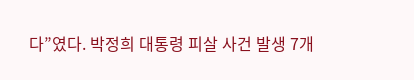다”였다. 박정희 대통령 피살 사건 발생 7개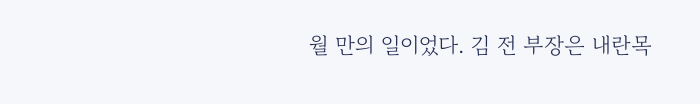월 만의 일이었다. 김 전 부장은 내란목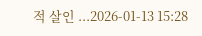적 살인 ...2026-01-13 15:28